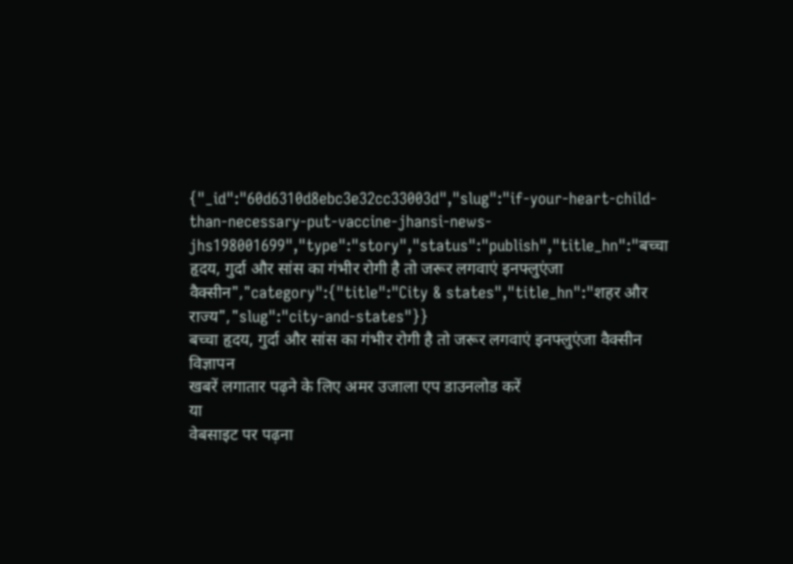{"_id":"60d6310d8ebc3e32cc33003d","slug":"if-your-heart-child-than-necessary-put-vaccine-jhansi-news-jhs198001699","type":"story","status":"publish","title_hn":"बच्चा हृदय, गुर्दा और सांस का गंभीर रोगी है तो जरूर लगवाएं इनफ्लुएंजा वैक्सीन","category":{"title":"City & states","title_hn":"शहर और राज्य","slug":"city-and-states"}}
बच्चा हृदय, गुर्दा और सांस का गंभीर रोगी है तो जरूर लगवाएं इनफ्लुएंजा वैक्सीन
विज्ञापन
खबरें लगातार पढ़ने के लिए अमर उजाला एप डाउनलोड करें
या
वेबसाइट पर पढ़ना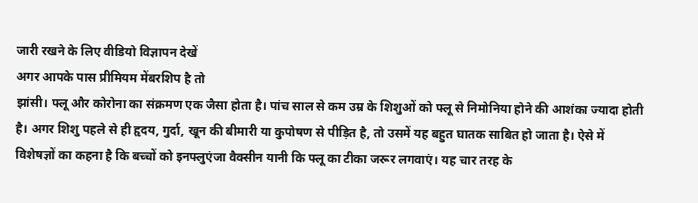जारी रखने के लिए वीडियो विज्ञापन देखें
अगर आपके पास प्रीमियम मेंबरशिप है तो
झांसी। फ्लू और कोरोना का संक्रमण एक जैसा होता है। पांच साल से कम उम्र के शिशुओं को फ्लू से निमोनिया होने की आशंका ज्यादा होती है। अगर शिशु पहले से ही हृदय, गुर्दा, खून की बीमारी या कुपोषण से पीड़ित है, तो उसमें यह बहुत घातक साबित हो जाता है। ऐसे में विशेषज्ञों का कहना है कि बच्चों को इनफ्लुएंजा वैक्सीन यानी कि फ्लू का टीका जरूर लगवाएं। यह चार तरह के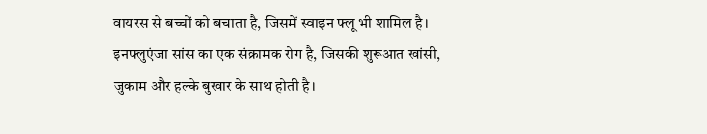वायरस से बच्चों को बचाता है, जिसमें स्वाइन फ्लू भी शामिल है।
इनफ्लुएंजा सांस का एक संक्रामक रोग है, जिसकी शुरूआत खांसी, जुकाम और हल्के बुखार के साथ होती है।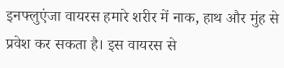इनफ्लुएंजा वायरस हमारे शरीर में नाक, हाथ और मुंह से प्रवेश कर सकता है। इस वायरस से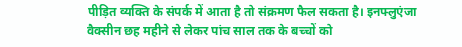पीड़ित व्यक्ति के संपर्क में आता है तो संक्रमण फैल सकता है। इनफ्लुएंजा वैक्सीन छह महीने से लेकर पांच साल तक के बच्चों को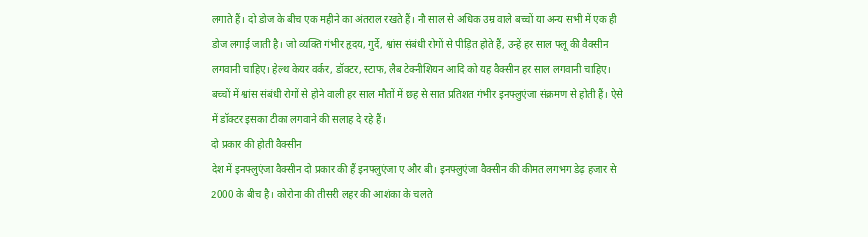लगाते हैं। दो डोज के बीच एक महीने का अंतराल रखते हैं। नौ साल से अधिक उम्र वाले बच्चों या अन्य सभी में एक ही डोज लगाई जाती है। जो व्यक्ति गंभीर हृदय, गुर्दे, श्वांस संबंधी रोगों से पीड़ित होते हैं, उन्हें हर साल फ्लू की वैक्सीन लगवानी चाहिए। हेल्थ केयर वर्कर, डॉक्टर, स्टाफ, लैब टेक्नीशियन आदि को यह वैक्सीन हर साल लगवानी चाहिए। बच्चों में श्वांस संबंधी रोगों से होने वाली हर साल मौतों में छह से सात प्रतिशत गंभीर इनफ्लुएंजा संक्रमण से होती हैं। ऐसे में डॉक्टर इसका टीका लगवाने की सलाह दे रहे हैं।
दो प्रकार की होती वैक्सीन
देश में इनफ्लुएंजा वैक्सीन दो प्रकार की हैं इनफ्लुएंजा ए और बी। इनफ्लुएंजा वैक्सीन की कीमत लगभग डेढ़ हजार से 2000 के बीच है। कोरोना की तीसरी लहर की आशंका के चलते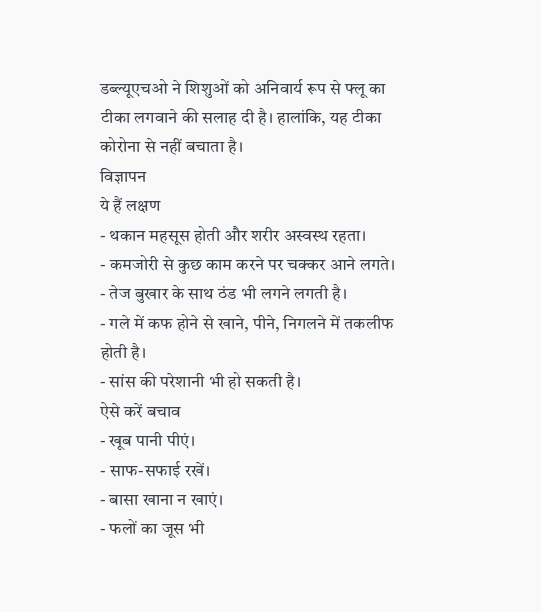डब्ल्यूएचओ ने शिशुओं को अनिवार्य रूप से फ्लू का टीका लगवाने की सलाह दी है। हालांकि, यह टीका कोरोना से नहीं बचाता है।
विज्ञापन
ये हैं लक्षण
- थकान महसूस होती और शरीर अस्वस्थ रहता।
- कमजोरी से कुछ काम करने पर चक्कर आने लगते।
- तेज बुखार के साथ ठंड भी लगने लगती है।
- गले में कफ होने से खाने, पीने, निगलने में तकलीफ होती है।
- सांस की परेशानी भी हो सकती है।
ऐसे करें बचाव
- खूब पानी पीएं।
- साफ-सफाई रखें।
- बासा खाना न खाएं।
- फलों का जूस भी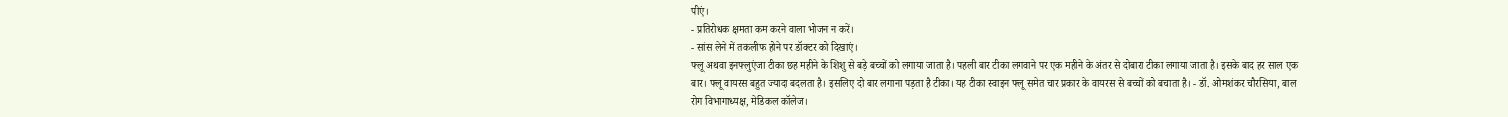पीएं।
- प्रतिरोधक क्षमता कम करने वाला भोजन न करें।
- सांस लेने में तकलीफ होने पर डॉक्टर को दिखाएं।
फ्लू अथवा इनफ्लुएंजा टीका छह महीने के शिशु से बड़े बच्चों को लगाया जाता है। पहली बार टीका लगवाने पर एक महीने के अंतर से दोबारा टीका लगाया जाता है। इसके बाद हर साल एक बार। फ्लू वायरस बहुत ज्यादा बदलता है। इसलिए दो बार लगाना पड़ता है टीका। यह टीका स्वाइन फ्लू समेत चार प्रकार के वायरस से बच्चों को बचाता है। - डॉ. ओमशंकर चौरसिया, बाल रोग विभागाध्यक्ष, मेडिकल कॉलेज।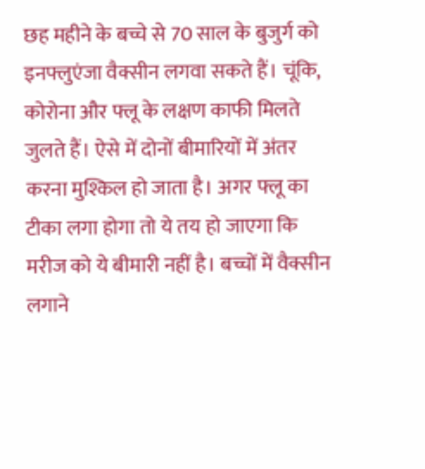छह महीने के बच्चे से 70 साल के बुजुर्ग को इनफ्लुएंजा वैक्सीन लगवा सकते हैं। चूंकि, कोरोना और फ्लू के लक्षण काफी मिलते जुलते हैं। ऐसे में दोनों बीमारियों में अंतर करना मुश्किल हो जाता है। अगर फ्लू का टीका लगा होगा तो ये तय हो जाएगा कि मरीज को ये बीमारी नहीं है। बच्चों में वैक्सीन लगाने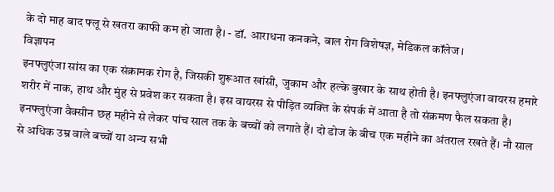के दो माह बाद फ्लू से खतरा काफी कम हो जाता है। - डॉ. आराधना कनकने, बाल रोग विशेषज्ञ, मेडिकल कॉलेज।
विज्ञापन
इनफ्लुएंजा सांस का एक संक्रामक रोग है, जिसकी शुरूआत खांसी, जुकाम और हल्के बुखार के साथ होती है। इनफ्लुएंजा वायरस हमारे शरीर में नाक, हाथ और मुंह से प्रवेश कर सकता है। इस वायरस से पीड़ित व्यक्ति के संपर्क में आता है तो संक्रमण फैल सकता है। इनफ्लुएंजा वैक्सीन छह महीने से लेकर पांच साल तक के बच्चों को लगाते हैं। दो डोज के बीच एक महीने का अंतराल रखते हैं। नौ साल से अधिक उम्र वाले बच्चों या अन्य सभी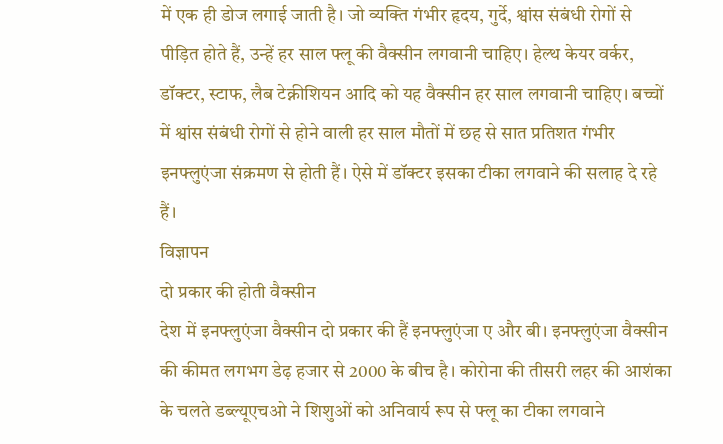में एक ही डोज लगाई जाती है। जो व्यक्ति गंभीर हृदय, गुर्दे, श्वांस संबंधी रोगों से पीड़ित होते हैं, उन्हें हर साल फ्लू की वैक्सीन लगवानी चाहिए। हेल्थ केयर वर्कर, डॉक्टर, स्टाफ, लैब टेक्नीशियन आदि को यह वैक्सीन हर साल लगवानी चाहिए। बच्चों में श्वांस संबंधी रोगों से होने वाली हर साल मौतों में छह से सात प्रतिशत गंभीर इनफ्लुएंजा संक्रमण से होती हैं। ऐसे में डॉक्टर इसका टीका लगवाने की सलाह दे रहे हैं।
विज्ञापन
दो प्रकार की होती वैक्सीन
देश में इनफ्लुएंजा वैक्सीन दो प्रकार की हैं इनफ्लुएंजा ए और बी। इनफ्लुएंजा वैक्सीन की कीमत लगभग डेढ़ हजार से 2000 के बीच है। कोरोना की तीसरी लहर की आशंका के चलते डब्ल्यूएचओ ने शिशुओं को अनिवार्य रूप से फ्लू का टीका लगवाने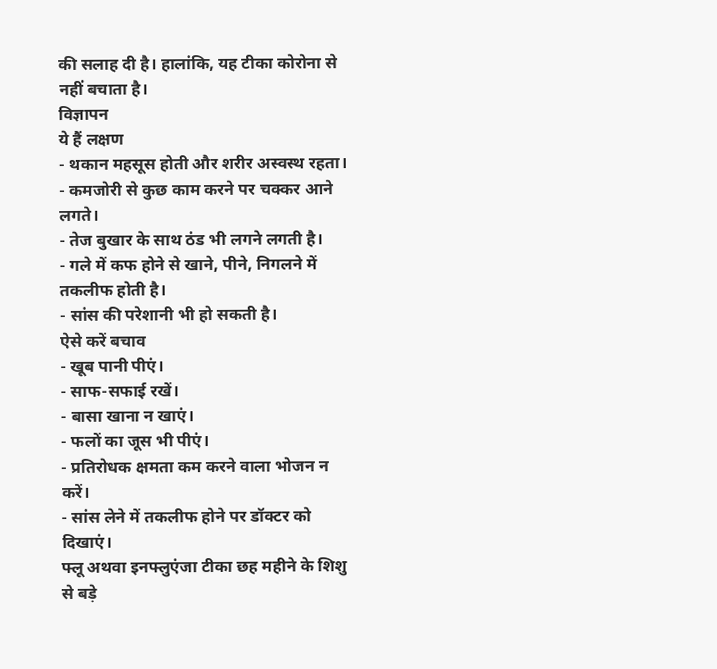की सलाह दी है। हालांकि, यह टीका कोरोना से नहीं बचाता है।
विज्ञापन
ये हैं लक्षण
- थकान महसूस होती और शरीर अस्वस्थ रहता।
- कमजोरी से कुछ काम करने पर चक्कर आने लगते।
- तेज बुखार के साथ ठंड भी लगने लगती है।
- गले में कफ होने से खाने, पीने, निगलने में तकलीफ होती है।
- सांस की परेशानी भी हो सकती है।
ऐसे करें बचाव
- खूब पानी पीएं।
- साफ-सफाई रखें।
- बासा खाना न खाएं।
- फलों का जूस भी पीएं।
- प्रतिरोधक क्षमता कम करने वाला भोजन न करें।
- सांस लेने में तकलीफ होने पर डॉक्टर को दिखाएं।
फ्लू अथवा इनफ्लुएंजा टीका छह महीने के शिशु से बड़े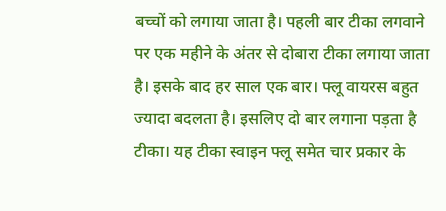बच्चों को लगाया जाता है। पहली बार टीका लगवाने पर एक महीने के अंतर से दोबारा टीका लगाया जाता है। इसके बाद हर साल एक बार। फ्लू वायरस बहुत ज्यादा बदलता है। इसलिए दो बार लगाना पड़ता है टीका। यह टीका स्वाइन फ्लू समेत चार प्रकार के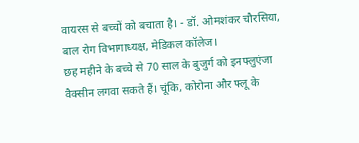वायरस से बच्चों को बचाता है। - डॉ. ओमशंकर चौरसिया, बाल रोग विभागाध्यक्ष, मेडिकल कॉलेज।
छह महीने के बच्चे से 70 साल के बुजुर्ग को इनफ्लुएंजा वैक्सीन लगवा सकते हैं। चूंकि, कोरोना और फ्लू के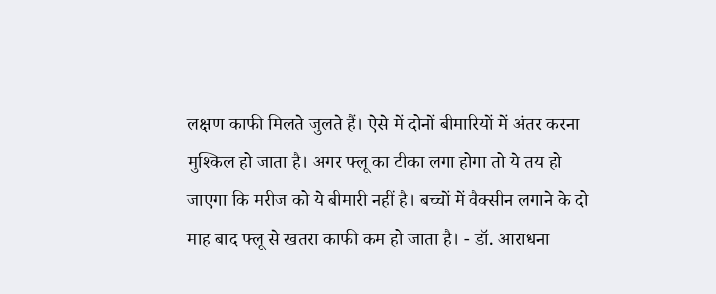लक्षण काफी मिलते जुलते हैं। ऐसे में दोनों बीमारियों में अंतर करना मुश्किल हो जाता है। अगर फ्लू का टीका लगा होगा तो ये तय हो जाएगा कि मरीज को ये बीमारी नहीं है। बच्चों में वैक्सीन लगाने के दो माह बाद फ्लू से खतरा काफी कम हो जाता है। - डॉ. आराधना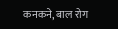कनकने, बाल रोग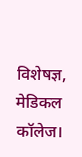विशेषज्ञ, मेडिकल कॉलेज।